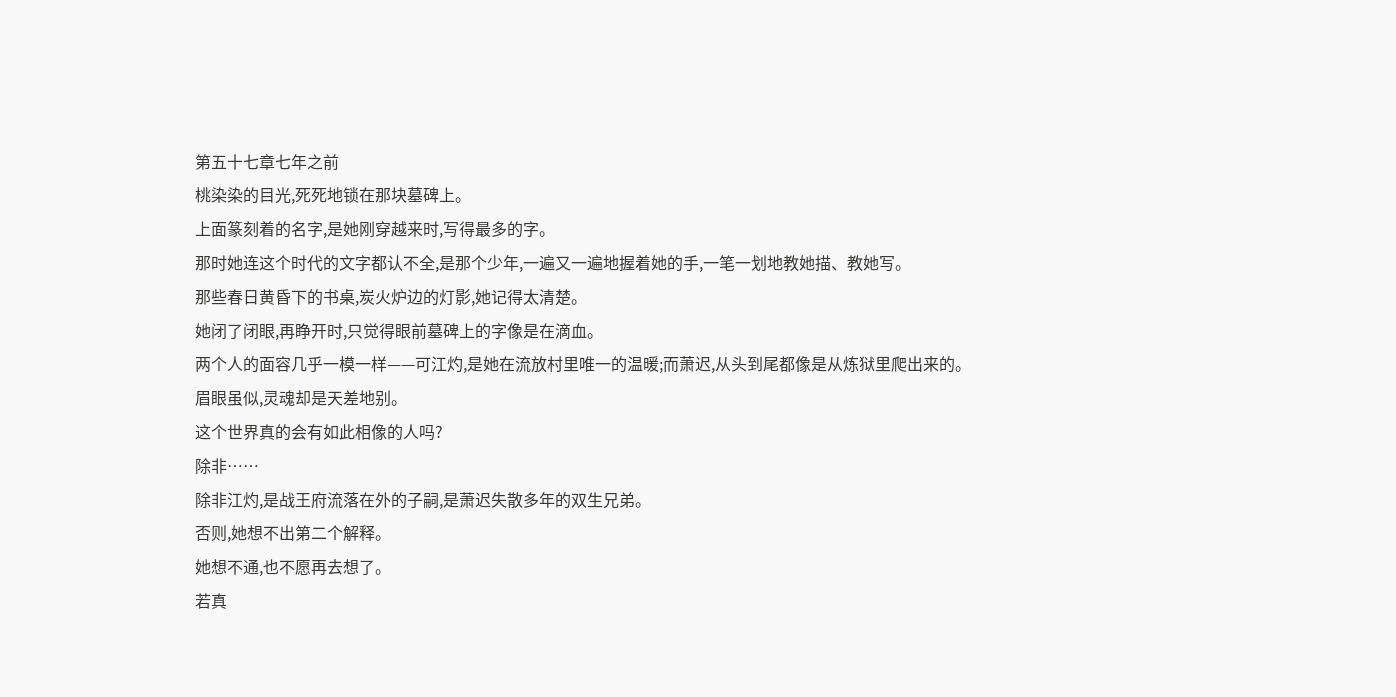第五十七章七年之前
桃染染的目光,死死地锁在那块墓碑上。
上面篆刻着的名字,是她刚穿越来时,写得最多的字。
那时她连这个时代的文字都认不全,是那个少年,一遍又一遍地握着她的手,一笔一划地教她描、教她写。
那些春日黄昏下的书桌,炭火炉边的灯影,她记得太清楚。
她闭了闭眼,再睁开时,只觉得眼前墓碑上的字像是在滴血。
两个人的面容几乎一模一样——可江灼,是她在流放村里唯一的温暖;而萧迟,从头到尾都像是从炼狱里爬出来的。
眉眼虽似,灵魂却是天差地别。
这个世界真的会有如此相像的人吗?
除非……
除非江灼,是战王府流落在外的子嗣,是萧迟失散多年的双生兄弟。
否则,她想不出第二个解释。
她想不通,也不愿再去想了。
若真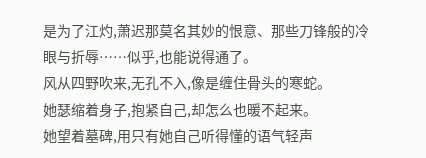是为了江灼,萧迟那莫名其妙的恨意、那些刀锋般的冷眼与折辱……似乎,也能说得通了。
风从四野吹来,无孔不入,像是缠住骨头的寒蛇。
她瑟缩着身子,抱紧自己,却怎么也暖不起来。
她望着墓碑,用只有她自己听得懂的语气轻声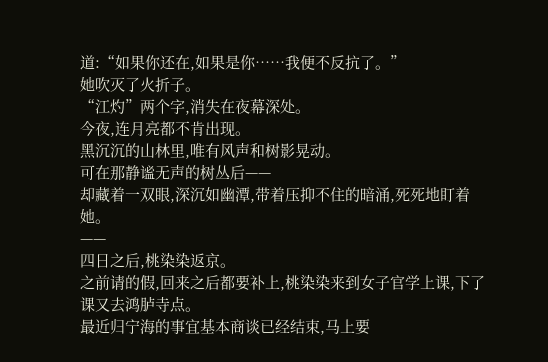道:“如果你还在,如果是你……我便不反抗了。”
她吹灭了火折子。
“江灼”两个字,消失在夜幕深处。
今夜,连月亮都不肯出现。
黑沉沉的山林里,唯有风声和树影晃动。
可在那静谧无声的树丛后——
却藏着一双眼,深沉如幽潭,带着压抑不住的暗涌,死死地盯着她。
——
四日之后,桃染染返京。
之前请的假,回来之后都要补上,桃染染来到女子官学上课,下了课又去鸿胪寺点。
最近归宁海的事宜基本商谈已经结束,马上要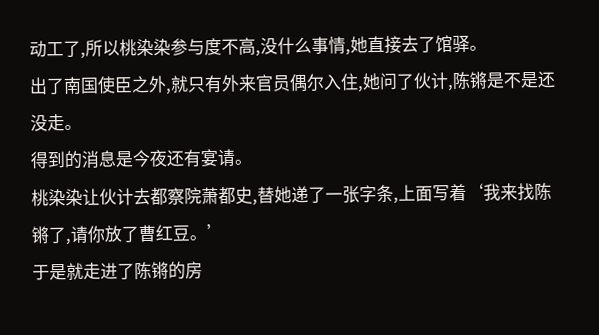动工了,所以桃染染参与度不高,没什么事情,她直接去了馆驿。
出了南国使臣之外,就只有外来官员偶尔入住,她问了伙计,陈锵是不是还没走。
得到的消息是今夜还有宴请。
桃染染让伙计去都察院萧都史,替她递了一张字条,上面写着‘我来找陈锵了,请你放了曹红豆。’
于是就走进了陈锵的房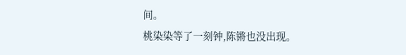间。
桃染染等了一刻钟,陈锵也没出现。